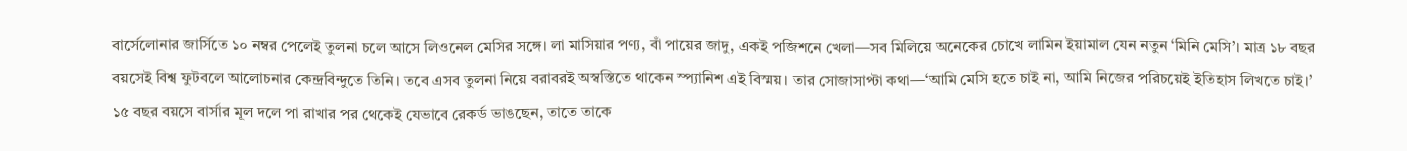বার্সেলোনার জার্সিতে ১০ নম্বর পেলেই তুলনা চলে আসে লিওনেল মেসির সঙ্গে। লা মাসিয়ার পণ্য, বাঁ পায়ের জাদু, একই পজিশনে খেলা—সব মিলিয়ে অনেকের চোখে লামিন ইয়ামাল যেন নতুন ‘মিনি মেসি’। মাত্র ১৮ বছর বয়সেই বিশ্ব ফুটবলে আলোচনার কেন্দ্রবিন্দুতে তিনি। তবে এসব তুলনা নিয়ে বরাবরই অস্বস্তিতে থাকেন স্প্যানিশ এই বিস্ময়। তার সোজাসাপ্টা কথা—‘আমি মেসি হতে চাই না, আমি নিজের পরিচয়েই ইতিহাস লিখতে চাই।’
১৫ বছর বয়সে বার্সার মূল দলে পা রাখার পর থেকেই যেভাবে রেকর্ড ভাঙছেন, তাতে তাকে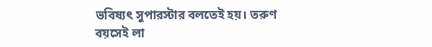ভবিষ্যৎ সুপারস্টার বলতেই হয়। তরুণ বয়সেই লা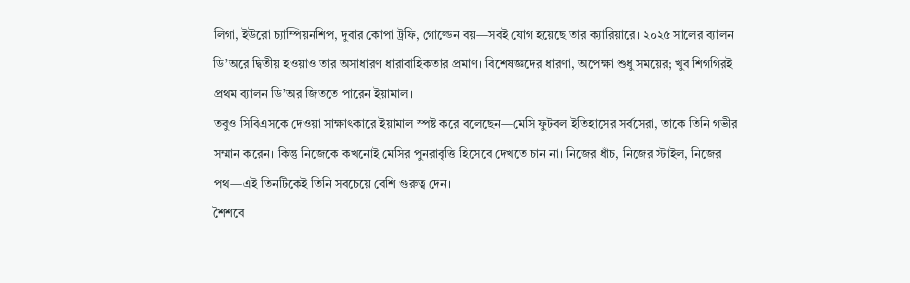লিগা, ইউরো চ্যাম্পিয়নশিপ, দুবার কোপা ট্রফি, গোল্ডেন বয়—সবই যোগ হয়েছে তার ক্যারিয়ারে। ২০২৫ সালের ব্যালন ডি’অরে দ্বিতীয় হওয়াও তার অসাধারণ ধারাবাহিকতার প্রমাণ। বিশেষজ্ঞদের ধারণা, অপেক্ষা শুধু সময়ের; খুব শিগগিরই প্রথম ব্যালন ডি’অর জিততে পারেন ইয়ামাল।
তবুও সিবিএসকে দেওয়া সাক্ষাৎকারে ইয়ামাল স্পষ্ট করে বলেছেন—মেসি ফুটবল ইতিহাসের সর্বসেরা, তাকে তিনি গভীর সম্মান করেন। কিন্তু নিজেকে কখনোই মেসির পুনরাবৃত্তি হিসেবে দেখতে চান না। নিজের ধাঁচ, নিজের স্টাইল, নিজের পথ—এই তিনটিকেই তিনি সবচেয়ে বেশি গুরুত্ব দেন।
শৈশবে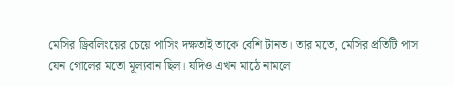মেসির ড্রিবলিংয়ের চেয়ে পাসিং দক্ষতাই তাকে বেশি টানত। তার মতে, মেসির প্রতিটি পাস যেন গোলের মতো মূল্যবান ছিল। যদিও এখন মাঠে নামলে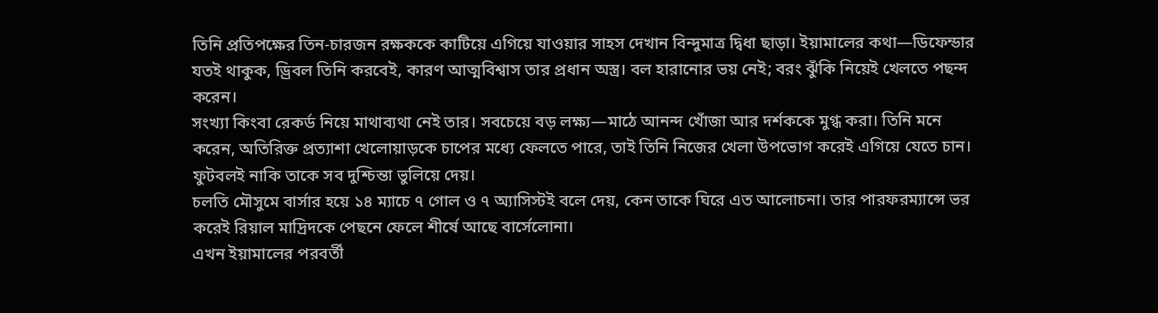তিনি প্রতিপক্ষের তিন-চারজন রক্ষককে কাটিয়ে এগিয়ে যাওয়ার সাহস দেখান বিন্দুমাত্র দ্বিধা ছাড়া। ইয়ামালের কথা—ডিফেন্ডার যতই থাকুক, ড্রিবল তিনি করবেই, কারণ আত্মবিশ্বাস তার প্রধান অস্ত্র। বল হারানোর ভয় নেই; বরং ঝুঁকি নিয়েই খেলতে পছন্দ করেন।
সংখ্যা কিংবা রেকর্ড নিয়ে মাথাব্যথা নেই তার। সবচেয়ে বড় লক্ষ্য—মাঠে আনন্দ খোঁজা আর দর্শককে মুগ্ধ করা। তিনি মনে করেন, অতিরিক্ত প্রত্যাশা খেলোয়াড়কে চাপের মধ্যে ফেলতে পারে, তাই তিনি নিজের খেলা উপভোগ করেই এগিয়ে যেতে চান। ফুটবলই নাকি তাকে সব দুশ্চিন্তা ভুলিয়ে দেয়।
চলতি মৌসুমে বার্সার হয়ে ১৪ ম্যাচে ৭ গোল ও ৭ অ্যাসিস্টই বলে দেয়, কেন তাকে ঘিরে এত আলোচনা। তার পারফরম্যান্সে ভর করেই রিয়াল মাদ্রিদকে পেছনে ফেলে শীর্ষে আছে বার্সেলোনা।
এখন ইয়ামালের পরবর্তী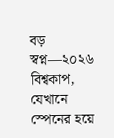বড় স্বপ্ন—২০২৬ বিশ্বকাপ, যেখানে স্পেনের হয়ে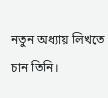নতুন অধ্যায় লিখতে চান তিনি।